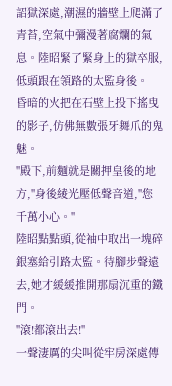詔獄深處,潮濕的牆壁上爬滿了青苔,空氣中彌漫著腐爛的氣息。陸昭緊了緊身上的獄卒服,低頭跟在領路的太監身後。
昏暗的火把在石壁上投下搖曳的影子,仿佛無數張牙舞爪的鬼魅。
"殿下,前麵就是關押皇後的地方,"身後綾光壓低聲音道,"您千萬小心。"
陸昭點點頭,從袖中取出一塊碎銀塞給引路太監。待腳步聲遠去,她才緩緩推開那扇沉重的鐵門。
"滾!都滾出去!"
一聲淒厲的尖叫從牢房深處傳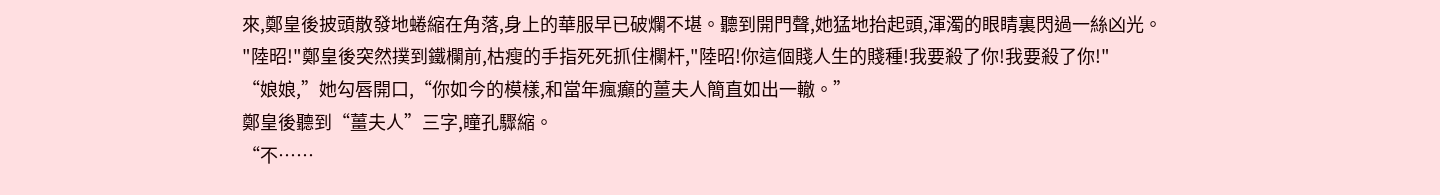來,鄭皇後披頭散發地蜷縮在角落,身上的華服早已破爛不堪。聽到開門聲,她猛地抬起頭,渾濁的眼睛裏閃過一絲凶光。
"陸昭!"鄭皇後突然撲到鐵欄前,枯瘦的手指死死抓住欄杆,"陸昭!你這個賤人生的賤種!我要殺了你!我要殺了你!"
“娘娘,”她勾唇開口,“你如今的模樣,和當年瘋癲的薑夫人簡直如出一轍。”
鄭皇後聽到“薑夫人”三字,瞳孔驟縮。
“不……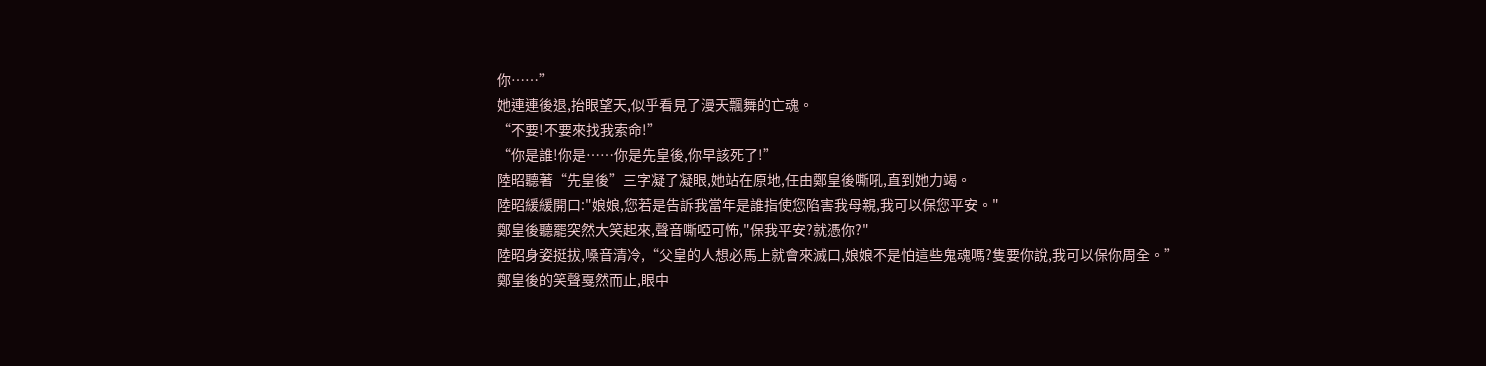你……”
她連連後退,抬眼望天,似乎看見了漫天飄舞的亡魂。
“不要!不要來找我索命!”
“你是誰!你是……你是先皇後,你早該死了!”
陸昭聽著“先皇後”三字凝了凝眼,她站在原地,任由鄭皇後嘶吼,直到她力竭。
陸昭緩緩開口:"娘娘,您若是告訴我當年是誰指使您陷害我母親,我可以保您平安。"
鄭皇後聽罷突然大笑起來,聲音嘶啞可怖,"保我平安?就憑你?"
陸昭身姿挺拔,嗓音清冷,“父皇的人想必馬上就會來滅口,娘娘不是怕這些鬼魂嗎?隻要你說,我可以保你周全。”
鄭皇後的笑聲戛然而止,眼中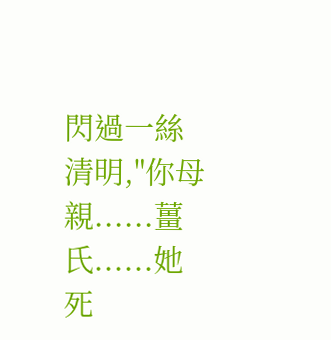閃過一絲清明,"你母親......薑氏......她死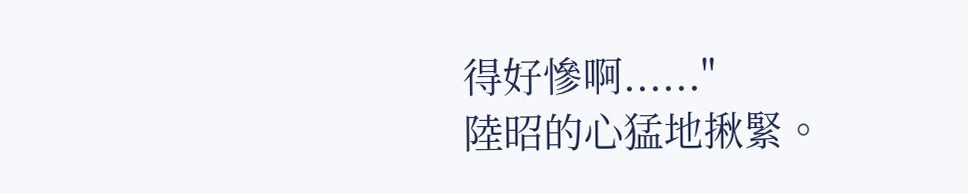得好慘啊......"
陸昭的心猛地揪緊。